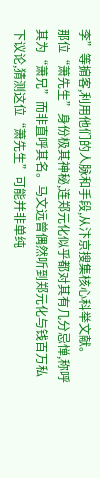李”等掮客,利用他们的人脉和手段,从汴京搜集核心科举文献。
那位“萧先生”身份极其神秘,连郑元化似乎都对其有几分忌惮,称呼其为“萧兄”而非直呼其名。马文远曾偶然听到郑元化与钱百万私下议论,猜测这位“萧先生”可能并非单纯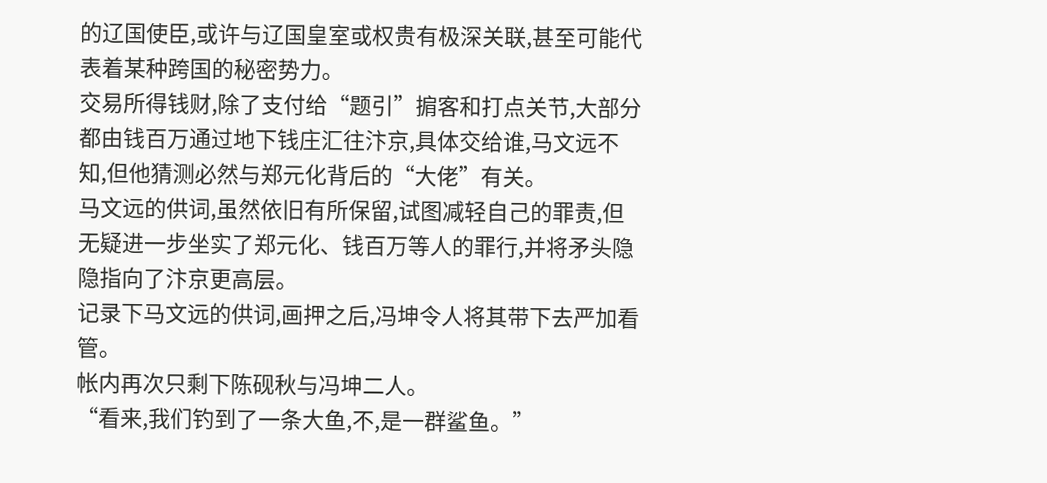的辽国使臣,或许与辽国皇室或权贵有极深关联,甚至可能代表着某种跨国的秘密势力。
交易所得钱财,除了支付给“题引”掮客和打点关节,大部分都由钱百万通过地下钱庄汇往汴京,具体交给谁,马文远不知,但他猜测必然与郑元化背后的“大佬”有关。
马文远的供词,虽然依旧有所保留,试图减轻自己的罪责,但无疑进一步坐实了郑元化、钱百万等人的罪行,并将矛头隐隐指向了汴京更高层。
记录下马文远的供词,画押之后,冯坤令人将其带下去严加看管。
帐内再次只剩下陈砚秋与冯坤二人。
“看来,我们钓到了一条大鱼,不,是一群鲨鱼。”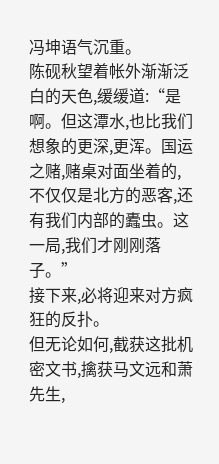冯坤语气沉重。
陈砚秋望着帐外渐渐泛白的天色,缓缓道:“是啊。但这潭水,也比我们想象的更深,更浑。国运之赌,赌桌对面坐着的,不仅仅是北方的恶客,还有我们内部的蠹虫。这一局,我们才刚刚落子。”
接下来,必将迎来对方疯狂的反扑。
但无论如何,截获这批机密文书,擒获马文远和萧先生,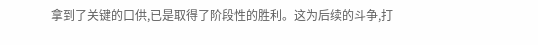拿到了关键的口供,已是取得了阶段性的胜利。这为后续的斗争,打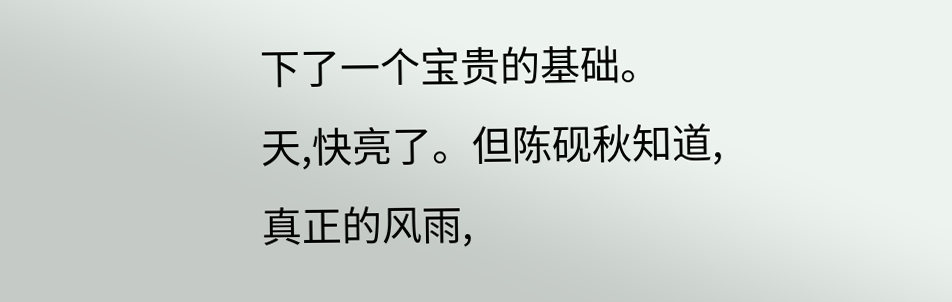下了一个宝贵的基础。
天,快亮了。但陈砚秋知道,真正的风雨,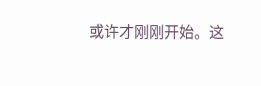或许才刚刚开始。这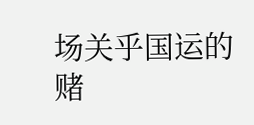场关乎国运的赌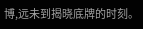博,远未到揭晓底牌的时刻。